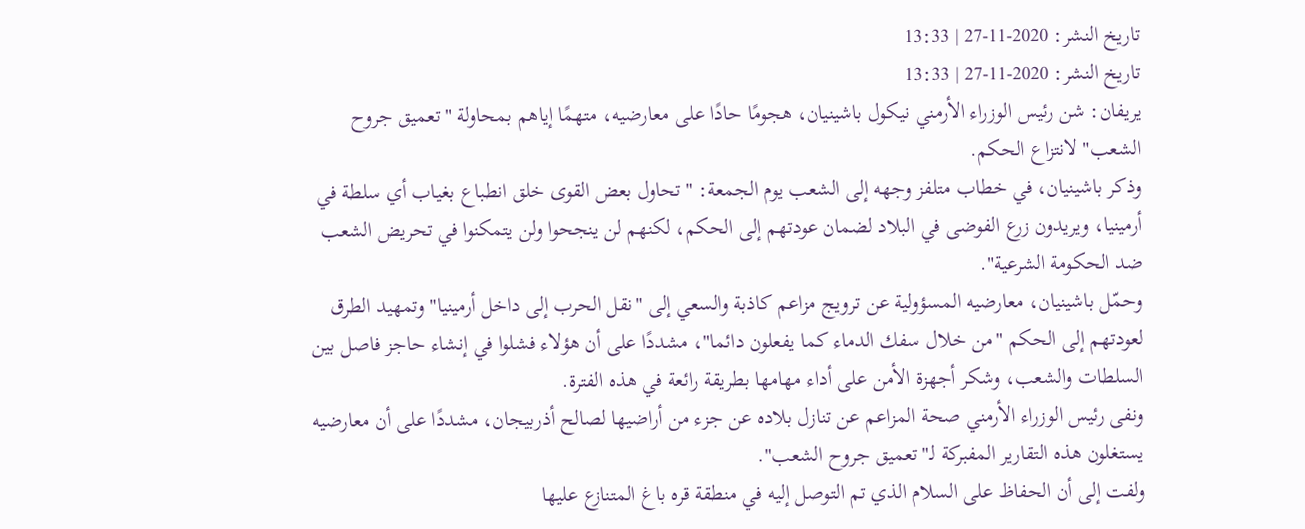تاريخ النشر: 2020-11-27 | 13:33
تاريخ النشر: 2020-11-27 | 13:33
يريفان: شن رئيس الوزراء الأرمني نيكول باشينيان، هجومًا حادًا على معارضيه، متهمًا إياهم بمحاولة "تعميق جروح الشعب" لانتزاع الحكم.
وذكر باشينيان، في خطاب متلفز وجهه إلى الشعب يوم الجمعة: "تحاول بعض القوى خلق انطباع بغياب أي سلطة في أرمينيا، ويريدون زرع الفوضى في البلاد لضمان عودتهم إلى الحكم، لكنهم لن ينجحوا ولن يتمكنوا في تحريض الشعب ضد الحكومة الشرعية".
وحمّل باشينيان، معارضيه المسؤولية عن ترويج مزاعم كاذبة والسعي إلى "نقل الحرب إلى داخل أرمينيا" وتمهيد الطرق لعودتهم إلى الحكم "من خلال سفك الدماء كما يفعلون دائما"، مشددًا على أن هؤلاء فشلوا في إنشاء حاجز فاصل بين السلطات والشعب، وشكر أجهزة الأمن على أداء مهامها بطريقة رائعة في هذه الفترة.
ونفى رئيس الوزراء الأرمني صحة المزاعم عن تنازل بلاده عن جزء من أراضيها لصالح أذربيجان، مشددًا على أن معارضيه يستغلون هذه التقارير المفبركة لـ"تعميق جروح الشعب".
ولفت إلى أن الحفاظ على السلام الذي تم التوصل إليه في منطقة قره باغ المتنازع عليها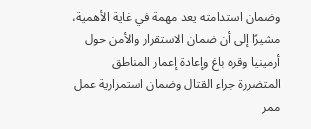وضمان استدامته يعد مهمة في غاية الأهمية، مشيرًا إلى أن ضمان الاستقرار والأمن حول أرمينيا وقره باغ وإعادة إعمار المناطق المتضررة جراء القتال وضمان استمرارية عمل ممر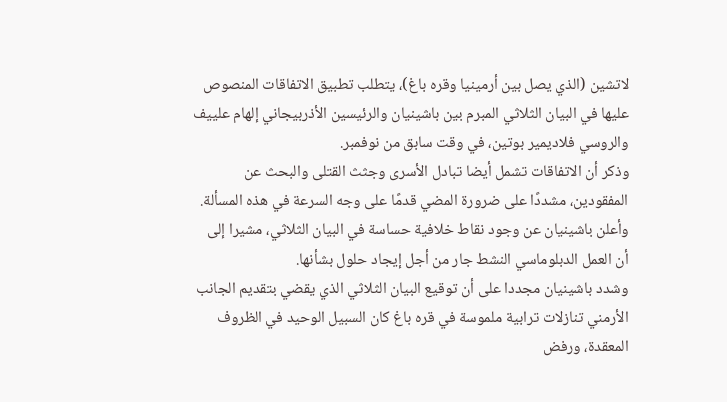لاتشين (الذي يصل بين أرمينيا وقره باغ)، يتطلب تطبيق الاتفاقات المنصوص عليها في البيان الثلاثي المبرم بين باشينيان والرئيسين الأذربيجاني إلهام علييف والروسي فلاديمير بوتين، في وقت سابق من نوفمبر.
وذكر أن الاتفاقات تشمل أيضا تبادل الأسرى وجثث القتلى والبحث عن المفقودين، مشددًا على ضرورة المضي قدمًا على وجه السرعة في هذه المسألة.
وأعلن باشينيان عن وجود نقاط خلافية حساسة في البيان الثلاثي، مشيرا إلى أن العمل الدبلوماسي النشط جار من أجل إيجاد حلول بشأنها.
وشدد باشينيان مجددا على أن توقيع البيان الثلاثي الذي يقضي بتقديم الجانب الأرمني تنازلات ترابية ملموسة في قره باغ كان السبيل الوحيد في الظروف المعقدة، ورفض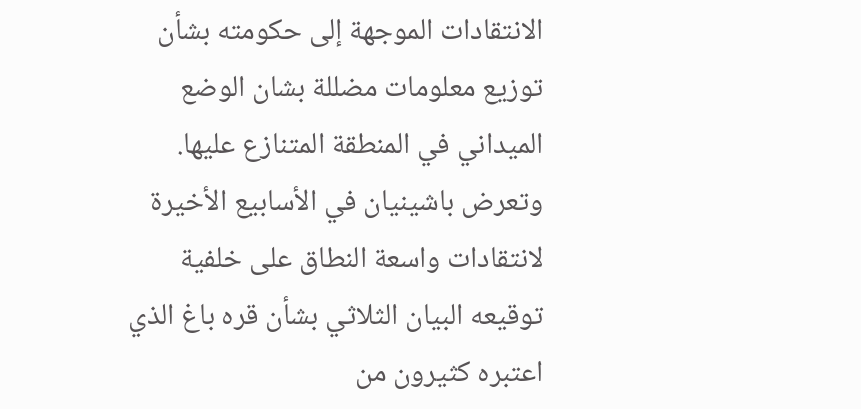الانتقادات الموجهة إلى حكومته بشأن توزيع معلومات مضللة بشان الوضع الميداني في المنطقة المتنازع عليها.
وتعرض باشينيان في الأسابيع الأخيرة لانتقادات واسعة النطاق على خلفية توقيعه البيان الثلاثي بشأن قره باغ الذي اعتبره كثيرون من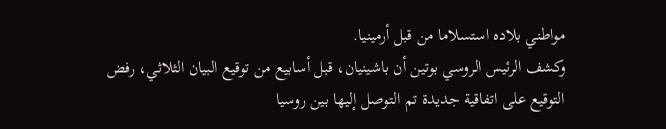مواطني بلاده استسلاما من قبل أرمينيا.
وكشف الرئيس الروسي بوتين أن باشينيان، قبل أسابيع من توقيع البيان الثلاثي، رفض التوقيع على اتفاقية جديدة تم التوصل إليها بين روسيا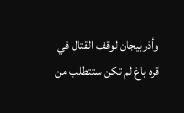وأذربيجان لوقف القتال في قره باغ لم تكن ستتطلب من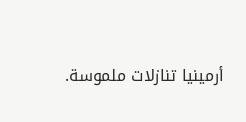أرمينيا تنازلات ملموسة.